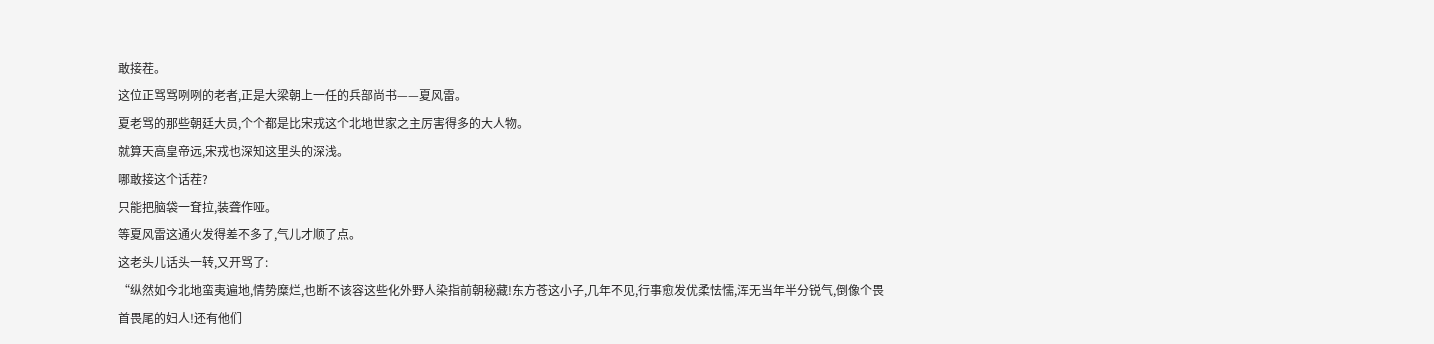敢接茬。
这位正骂骂咧咧的老者,正是大梁朝上一任的兵部尚书——夏风雷。
夏老骂的那些朝廷大员,个个都是比宋戎这个北地世家之主厉害得多的大人物。
就算天高皇帝远,宋戎也深知这里头的深浅。
哪敢接这个话茬?
只能把脑袋一耷拉,装聋作哑。
等夏风雷这通火发得差不多了,气儿才顺了点。
这老头儿话头一转,又开骂了:
“纵然如今北地蛮夷遍地,情势糜烂,也断不该容这些化外野人染指前朝秘藏!东方苍这小子,几年不见,行事愈发优柔怯懦,浑无当年半分锐气,倒像个畏首畏尾的妇人!还有他们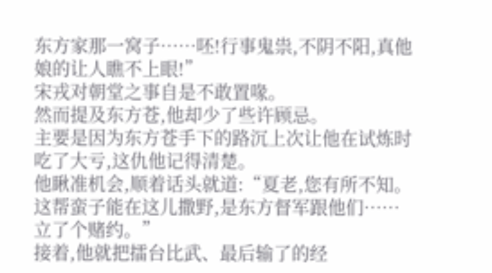东方家那一窝子……呸!行事鬼祟,不阴不阳,真他娘的让人瞧不上眼!”
宋戎对朝堂之事自是不敢置喙。
然而提及东方苍,他却少了些许顾忌。
主要是因为东方苍手下的路沉上次让他在试炼时吃了大亏,这仇他记得清楚。
他瞅准机会,顺着话头就道:“夏老,您有所不知。这帮蛮子能在这儿撒野,是东方督军跟他们……立了个赌约。”
接着,他就把擂台比武、最后输了的经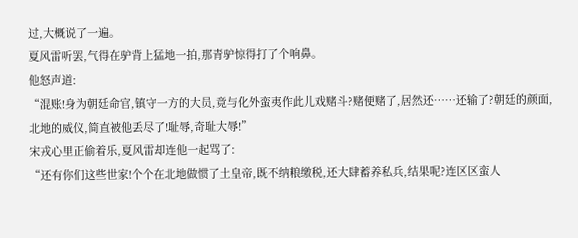过,大概说了一遍。
夏风雷听罢,气得在驴背上猛地一拍,那青驴惊得打了个响鼻。
他怒声道:
“混账!身为朝廷命官,镇守一方的大员,竟与化外蛮夷作此儿戏赌斗?赌便赌了,居然还……还输了?朝廷的颜面,北地的威仪,简直被他丢尽了!耻辱,奇耻大辱!”
宋戎心里正偷着乐,夏风雷却连他一起骂了:
“还有你们这些世家!个个在北地做惯了土皇帝,既不纳粮缴税,还大肆蓄养私兵,结果呢?连区区蛮人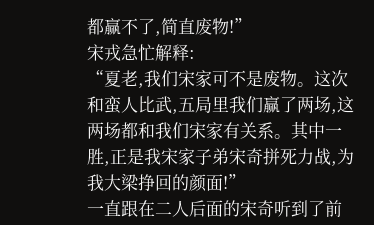都赢不了,简直废物!”
宋戎急忙解释:
“夏老,我们宋家可不是废物。这次和蛮人比武,五局里我们赢了两场,这两场都和我们宋家有关系。其中一胜,正是我宋家子弟宋奇拼死力战,为我大梁挣回的颜面!”
一直跟在二人后面的宋奇听到了前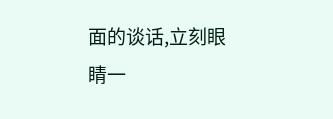面的谈话,立刻眼睛一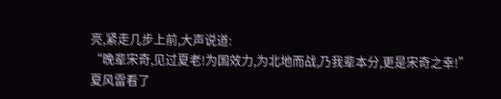亮,紧走几步上前,大声说道:
“晚辈宋奇,见过夏老!为国效力,为北地而战,乃我辈本分,更是宋奇之幸!”
夏风雷看了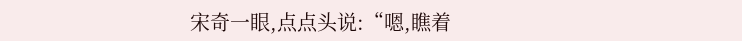宋奇一眼,点点头说:“嗯,瞧着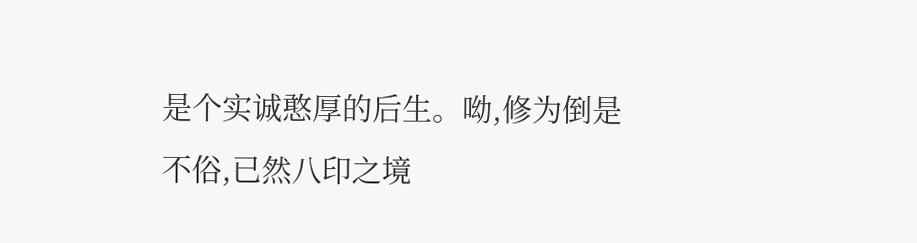是个实诚憨厚的后生。呦,修为倒是不俗,已然八印之境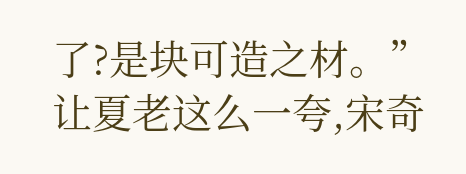了?是块可造之材。”
让夏老这么一夸,宋奇